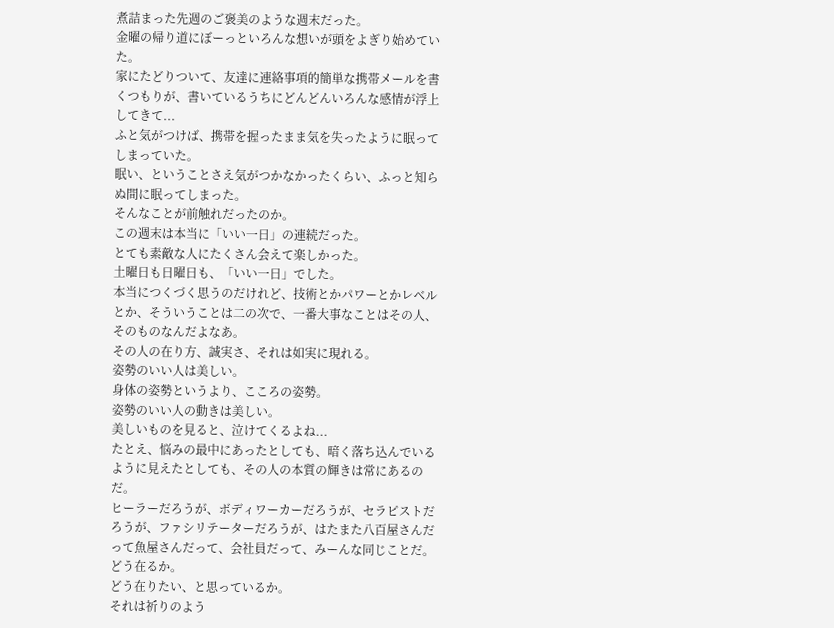煮詰まった先週のご褒美のような週末だった。
金曜の帰り道にぼーっといろんな想いが頭をよぎり始めていた。
家にたどりついて、友達に連絡事項的簡単な携帯メールを書くつもりが、書いているうちにどんどんいろんな感情が浮上してきて...
ふと気がつけば、携帯を握ったまま気を失ったように眠ってしまっていた。
眠い、ということさえ気がつかなかったくらい、ふっと知らぬ間に眠ってしまった。
そんなことが前触れだったのか。
この週末は本当に「いい一日」の連続だった。
とても素敵な人にたくさん会えて楽しかった。
土曜日も日曜日も、「いい一日」でした。
本当につくづく思うのだけれど、技術とかパワーとかレベルとか、そういうことは二の次で、一番大事なことはその人、そのものなんだよなあ。
その人の在り方、誠実さ、それは如実に現れる。
姿勢のいい人は美しい。
身体の姿勢というより、こころの姿勢。
姿勢のいい人の動きは美しい。
美しいものを見ると、泣けてくるよね...
たとえ、悩みの最中にあったとしても、暗く落ち込んでいるように見えたとしても、その人の本質の輝きは常にあるのだ。
ヒーラーだろうが、ボディワーカーだろうが、セラピストだろうが、ファシリテーターだろうが、はたまた八百屋さんだって魚屋さんだって、会社員だって、みーんな同じことだ。
どう在るか。
どう在りたい、と思っているか。
それは祈りのよう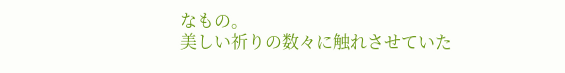なもの。
美しい祈りの数々に触れさせていた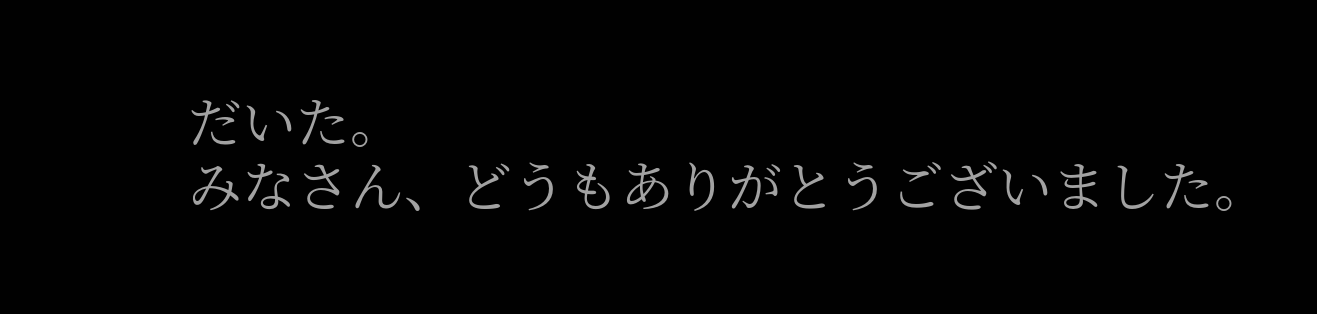だいた。
みなさん、どうもありがとうございました。